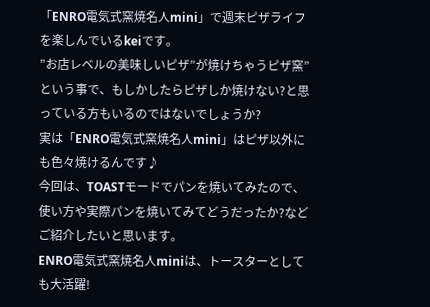「ENRO電気式窯焼名人mini」で週末ピザライフを楽しんでいるkeiです。
”お店レベルの美味しいピザ”が焼けちゃうピザ窯”という事で、もしかしたらピザしか焼けない?と思っている方もいるのではないでしょうか?
実は「ENRO電気式窯焼名人mini」はピザ以外にも色々焼けるんです♪
今回は、TOASTモードでパンを焼いてみたので、使い方や実際パンを焼いてみてどうだったか?などご紹介したいと思います。
ENRO電気式窯焼名人miniは、トースターとしても大活躍!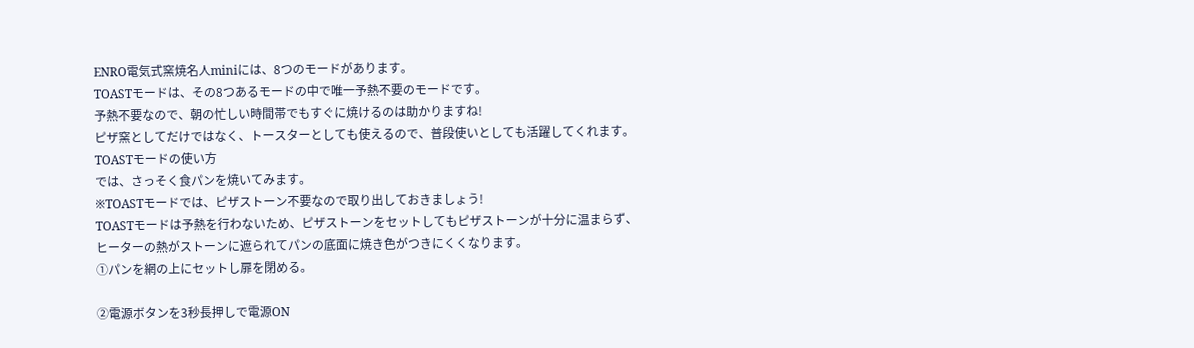ENRO電気式窯焼名人miniには、8つのモードがあります。
TOASTモードは、その8つあるモードの中で唯一予熱不要のモードです。
予熱不要なので、朝の忙しい時間帯でもすぐに焼けるのは助かりますね!
ピザ窯としてだけではなく、トースターとしても使えるので、普段使いとしても活躍してくれます。
TOASTモードの使い方
では、さっそく食パンを焼いてみます。
※TOASTモードでは、ピザストーン不要なので取り出しておきましょう!
TOASTモードは予熱を行わないため、ピザストーンをセットしてもピザストーンが十分に温まらず、
ヒーターの熱がストーンに遮られてパンの底面に焼き色がつきにくくなります。
①パンを網の上にセットし扉を閉める。

②電源ボタンを3秒長押しで電源ON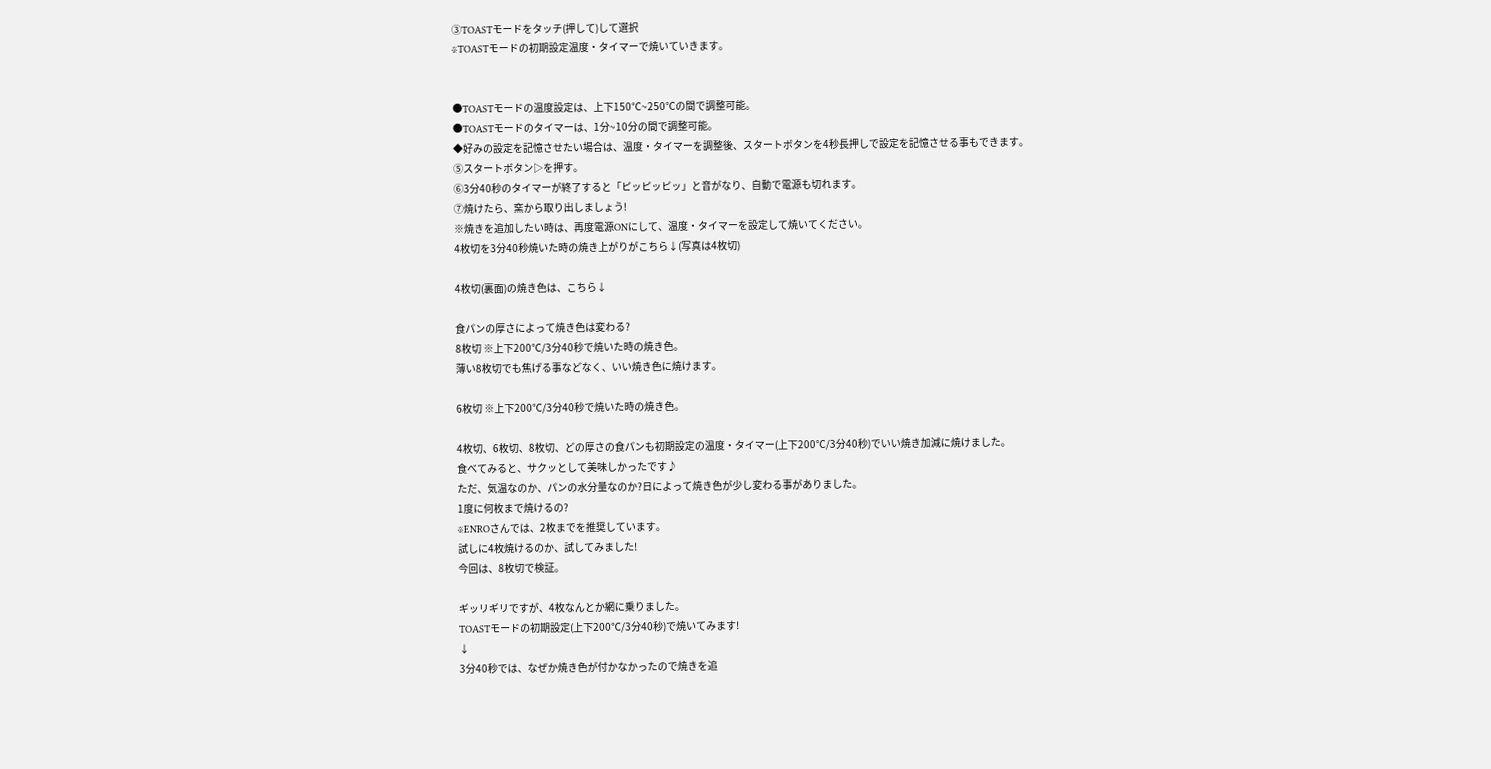③TOASTモードをタッチ(押して)して選択
※TOASTモードの初期設定温度・タイマーで焼いていきます。


●TOASTモードの温度設定は、上下150℃~250℃の間で調整可能。
●TOASTモードのタイマーは、1分~10分の間で調整可能。
◆好みの設定を記憶させたい場合は、温度・タイマーを調整後、スタートボタンを4秒長押しで設定を記憶させる事もできます。
⑤スタートボタン▷を押す。
⑥3分40秒のタイマーが終了すると「ピッピッピッ」と音がなり、自動で電源も切れます。
⑦焼けたら、窯から取り出しましょう!
※焼きを追加したい時は、再度電源ONにして、温度・タイマーを設定して焼いてください。
4枚切を3分40秒焼いた時の焼き上がりがこちら↓(写真は4枚切)

4枚切(裏面)の焼き色は、こちら↓

食パンの厚さによって焼き色は変わる?
8枚切 ※上下200℃/3分40秒で焼いた時の焼き色。
薄い8枚切でも焦げる事などなく、いい焼き色に焼けます。

6枚切 ※上下200℃/3分40秒で焼いた時の焼き色。

4枚切、6枚切、8枚切、どの厚さの食パンも初期設定の温度・タイマー(上下200℃/3分40秒)でいい焼き加減に焼けました。
食べてみると、サクッとして美味しかったです♪
ただ、気温なのか、パンの水分量なのか?日によって焼き色が少し変わる事がありました。
1度に何枚まで焼けるの?
※ENROさんでは、2枚までを推奨しています。
試しに4枚焼けるのか、試してみました!
今回は、8枚切で検証。

ギッリギリですが、4枚なんとか網に乗りました。
TOASTモードの初期設定(上下200℃/3分40秒)で焼いてみます!
↓
3分40秒では、なぜか焼き色が付かなかったので焼きを追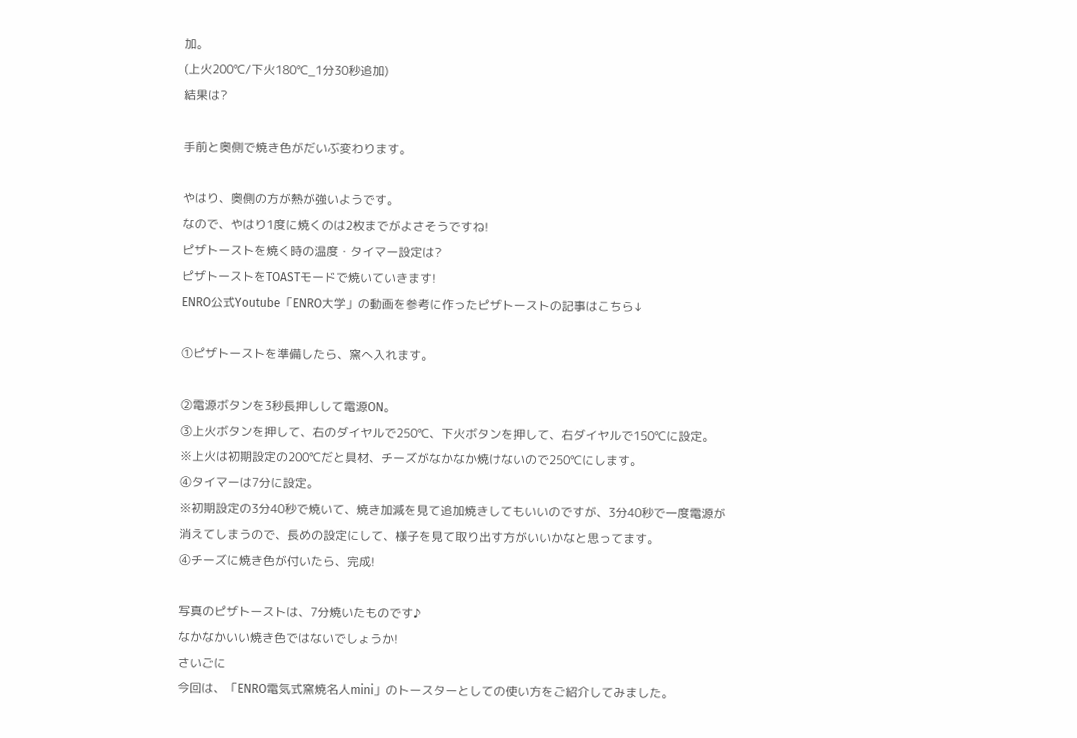加。
(上火200℃/下火180℃_1分30秒追加)
結果は?

手前と奥側で焼き色がだいぶ変わります。

やはり、奥側の方が熱が強いようです。
なので、やはり1度に焼くのは2枚までがよさそうですね!
ピザトーストを焼く時の温度・タイマー設定は?
ピザトーストをTOASTモードで焼いていきます!
ENRO公式Youtube「ENRO大学」の動画を参考に作ったピザトーストの記事はこちら↓

①ピザトーストを準備したら、窯へ入れます。

②電源ボタンを3秒長押しして電源ON。
③上火ボタンを押して、右のダイヤルで250℃、下火ボタンを押して、右ダイヤルで150℃に設定。
※上火は初期設定の200℃だと具材、チーズがなかなか焼けないので250℃にします。
④タイマーは7分に設定。
※初期設定の3分40秒で焼いて、焼き加減を見て追加焼きしてもいいのですが、3分40秒で一度電源が消えてしまうので、長めの設定にして、様子を見て取り出す方がいいかなと思ってます。
④チーズに焼き色が付いたら、完成!

写真のピザトーストは、7分焼いたものです♪
なかなかいい焼き色ではないでしょうか!
さいごに
今回は、「ENRO電気式窯焼名人mini」のトースターとしての使い方をご紹介してみました。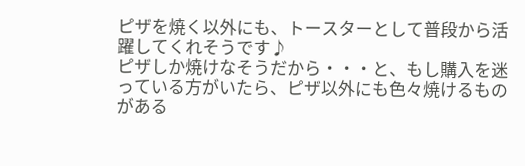ピザを焼く以外にも、トースターとして普段から活躍してくれそうです♪
ピザしか焼けなそうだから・・・と、もし購入を迷っている方がいたら、ピザ以外にも色々焼けるものがある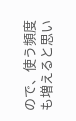ので、使う頻度も増えると思い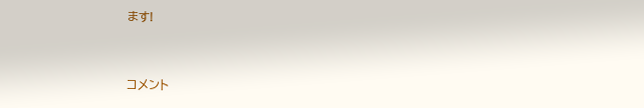ます!


コメント